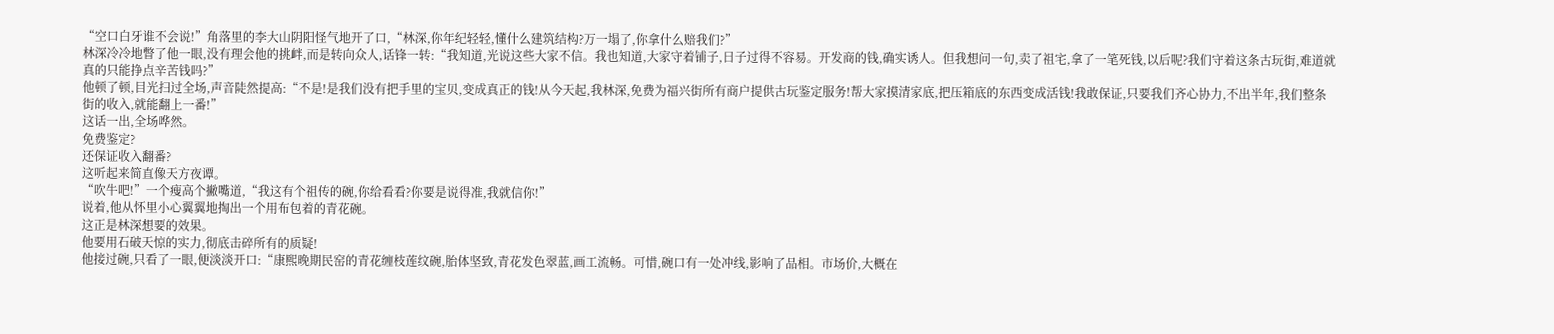“空口白牙谁不会说!”角落里的李大山阴阳怪气地开了口,“林深,你年纪轻轻,懂什么建筑结构?万一塌了,你拿什么赔我们?”
林深冷冷地瞥了他一眼,没有理会他的挑衅,而是转向众人,话锋一转:“我知道,光说这些大家不信。我也知道,大家守着铺子,日子过得不容易。开发商的钱,确实诱人。但我想问一句,卖了祖宅,拿了一笔死钱,以后呢?我们守着这条古玩街,难道就真的只能挣点辛苦钱吗?”
他顿了顿,目光扫过全场,声音陡然提高:“不是!是我们没有把手里的宝贝,变成真正的钱!从今天起,我林深,免费为福兴街所有商户提供古玩鉴定服务!帮大家摸清家底,把压箱底的东西变成活钱!我敢保证,只要我们齐心协力,不出半年,我们整条街的收入,就能翻上一番!”
这话一出,全场哗然。
免费鉴定?
还保证收入翻番?
这听起来简直像天方夜谭。
“吹牛吧!”一个瘦高个撇嘴道,“我这有个祖传的碗,你给看看?你要是说得准,我就信你!”
说着,他从怀里小心翼翼地掏出一个用布包着的青花碗。
这正是林深想要的效果。
他要用石破天惊的实力,彻底击碎所有的质疑!
他接过碗,只看了一眼,便淡淡开口:“康熙晚期民窑的青花缠枝莲纹碗,胎体坚致,青花发色翠蓝,画工流畅。可惜,碗口有一处冲线,影响了品相。市场价,大概在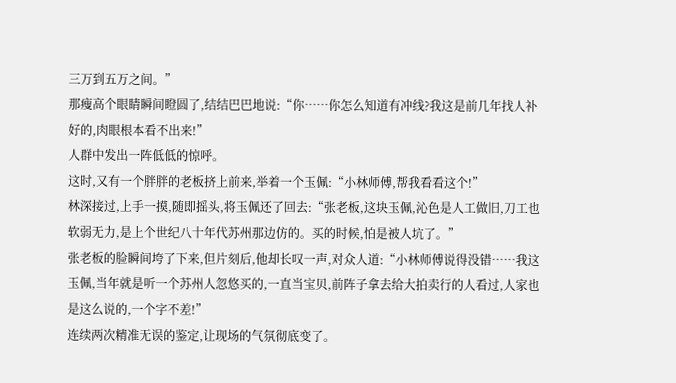三万到五万之间。”
那瘦高个眼睛瞬间瞪圆了,结结巴巴地说:“你……你怎么知道有冲线?我这是前几年找人补好的,肉眼根本看不出来!”
人群中发出一阵低低的惊呼。
这时,又有一个胖胖的老板挤上前来,举着一个玉佩:“小林师傅,帮我看看这个!”
林深接过,上手一摸,随即摇头,将玉佩还了回去:“张老板,这块玉佩,沁色是人工做旧,刀工也软弱无力,是上个世纪八十年代苏州那边仿的。买的时候,怕是被人坑了。”
张老板的脸瞬间垮了下来,但片刻后,他却长叹一声,对众人道:“小林师傅说得没错……我这玉佩,当年就是听一个苏州人忽悠买的,一直当宝贝,前阵子拿去给大拍卖行的人看过,人家也是这么说的,一个字不差!”
连续两次精准无误的鉴定,让现场的气氛彻底变了。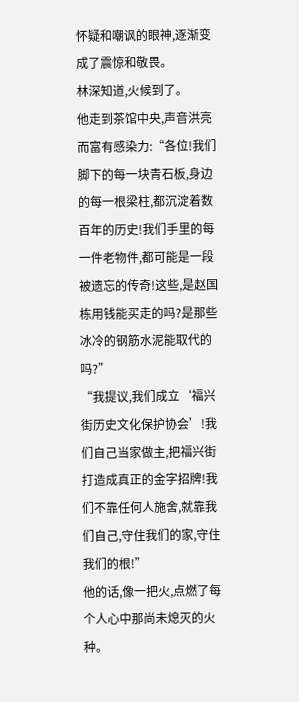怀疑和嘲讽的眼神,逐渐变成了震惊和敬畏。
林深知道,火候到了。
他走到茶馆中央,声音洪亮而富有感染力:“各位!我们脚下的每一块青石板,身边的每一根梁柱,都沉淀着数百年的历史!我们手里的每一件老物件,都可能是一段被遗忘的传奇!这些,是赵国栋用钱能买走的吗?是那些冰冷的钢筋水泥能取代的吗?”
“我提议,我们成立‘福兴街历史文化保护协会’!我们自己当家做主,把福兴街打造成真正的金字招牌!我们不靠任何人施舍,就靠我们自己,守住我们的家,守住我们的根!”
他的话,像一把火,点燃了每个人心中那尚未熄灭的火种。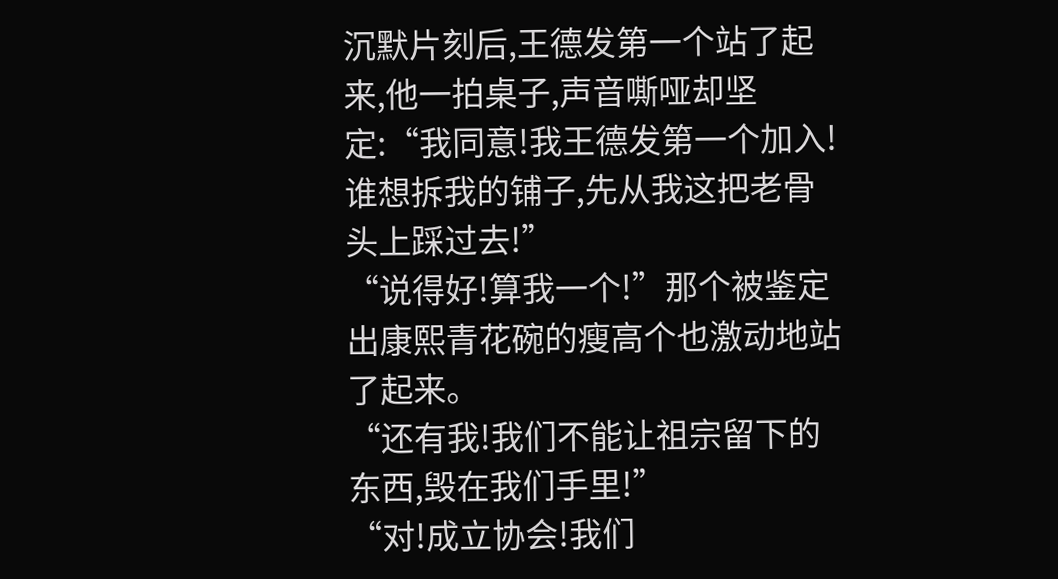沉默片刻后,王德发第一个站了起来,他一拍桌子,声音嘶哑却坚定:“我同意!我王德发第一个加入!谁想拆我的铺子,先从我这把老骨头上踩过去!”
“说得好!算我一个!”那个被鉴定出康熙青花碗的瘦高个也激动地站了起来。
“还有我!我们不能让祖宗留下的东西,毁在我们手里!”
“对!成立协会!我们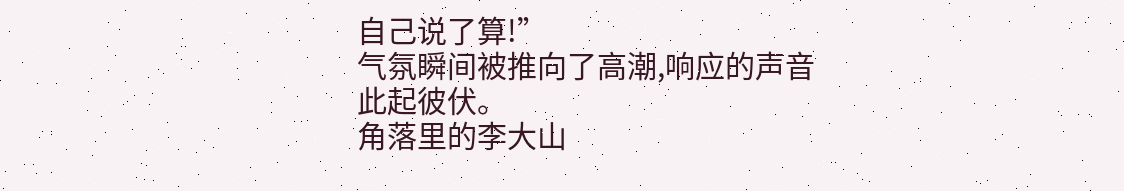自己说了算!”
气氛瞬间被推向了高潮,响应的声音此起彼伏。
角落里的李大山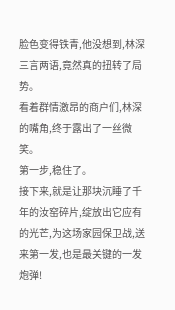脸色变得铁青,他没想到,林深三言两语,竟然真的扭转了局势。
看着群情激昂的商户们,林深的嘴角,终于露出了一丝微笑。
第一步,稳住了。
接下来,就是让那块沉睡了千年的汝窑碎片,绽放出它应有的光芒,为这场家园保卫战,送来第一发,也是最关键的一发炮弹!